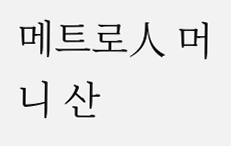메트로人 머니 산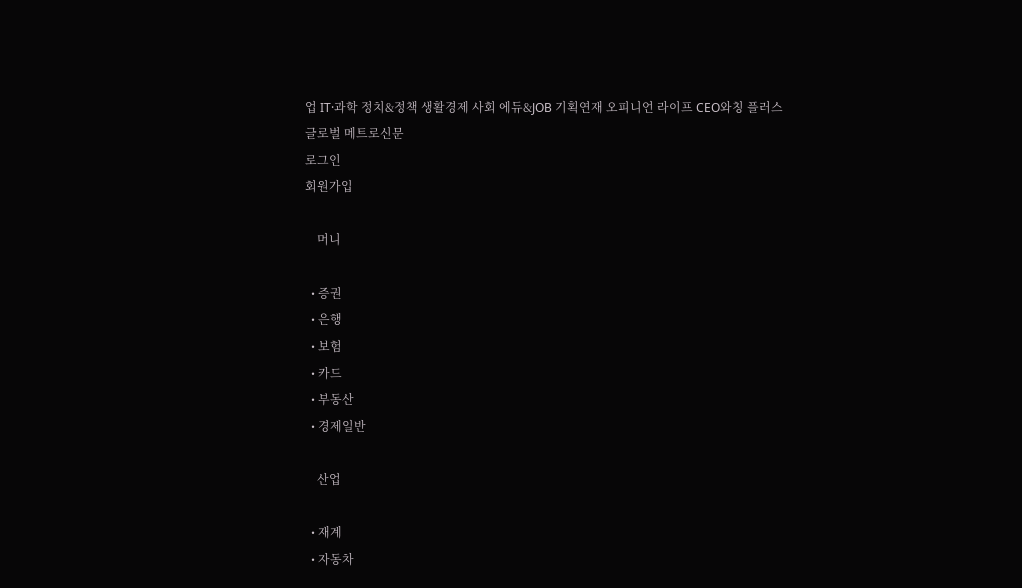업 IT·과학 정치&정책 생활경제 사회 에듀&JOB 기획연재 오피니언 라이프 CEO와칭 플러스
글로벌 메트로신문
로그인
회원가입

    머니

  • 증권
  • 은행
  • 보험
  • 카드
  • 부동산
  • 경제일반

    산업

  • 재계
  • 자동차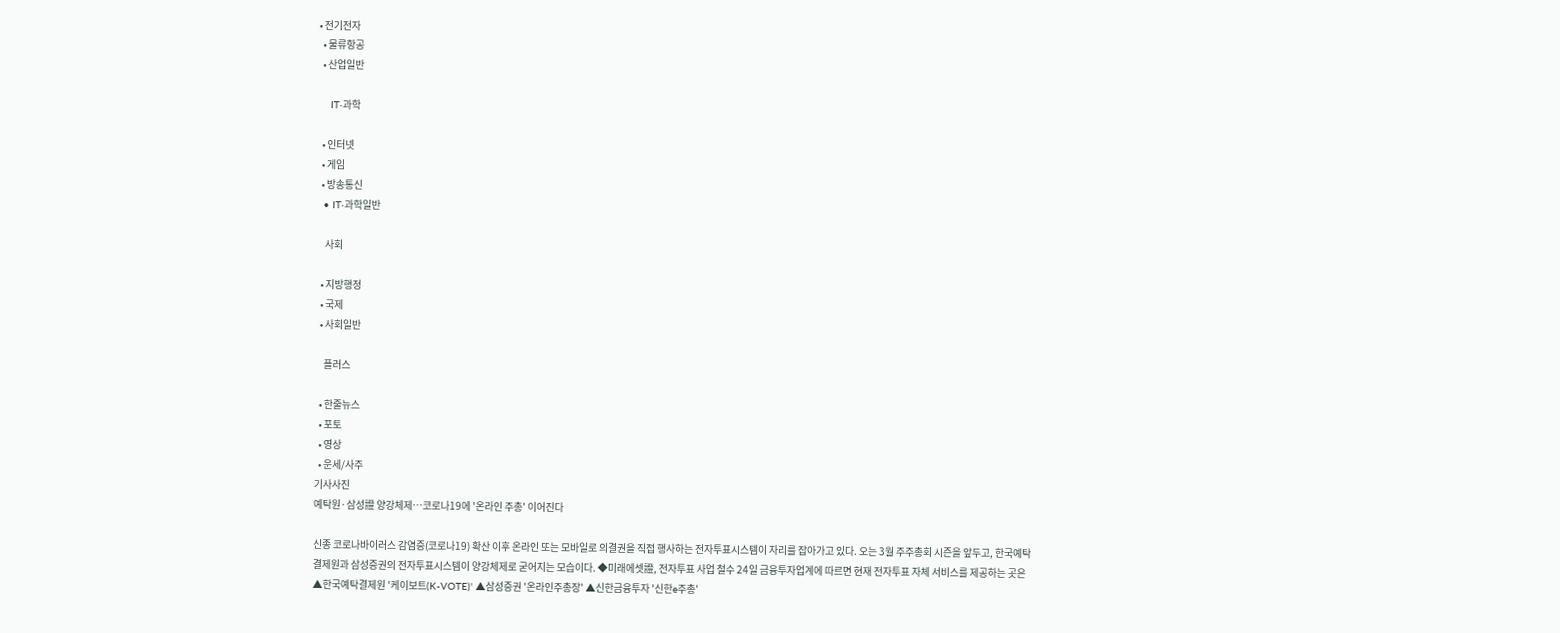• 전기전자
  • 물류항공
  • 산업일반

    IT·과학

  • 인터넷
  • 게임
  • 방송통신
  • IT·과학일반

    사회

  • 지방행정
  • 국제
  • 사회일반

    플러스

  • 한줄뉴스
  • 포토
  • 영상
  • 운세/사주
기사사진
예탁원·삼성證 양강체제…코로나19에 '온라인 주총' 이어진다

신종 코로나바이러스 감염증(코로나19) 확산 이후 온라인 또는 모바일로 의결권을 직접 행사하는 전자투표시스템이 자리를 잡아가고 있다. 오는 3월 주주총회 시즌을 앞두고, 한국예탁결제원과 삼성증권의 전자투표시스템이 양강체제로 굳어지는 모습이다. ◆미래에셋證, 전자투표 사업 철수 24일 금융투자업계에 따르면 현재 전자투표 자체 서비스를 제공하는 곳은 ▲한국예탁결제원 '케이보트(K-VOTE)' ▲삼성증권 '온라인주총장' ▲신한금융투자 '신한e주총'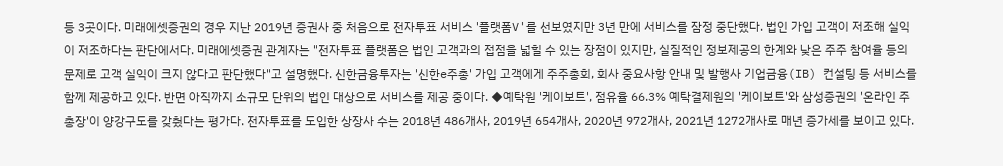등 3곳이다. 미래에셋증권의 경우 지난 2019년 증권사 중 처음으로 전자투표 서비스 '플랫폼V'를 선보였지만 3년 만에 서비스를 잠정 중단했다. 법인 가입 고객이 저조해 실익이 저조하다는 판단에서다. 미래에셋증권 관계자는 "전자투표 플랫폼은 법인 고객과의 접점을 넓힐 수 있는 장점이 있지만, 실질적인 정보제공의 한계와 낮은 주주 참여율 등의 문제로 고객 실익이 크지 않다고 판단했다"고 설명했다. 신한금융투자는 '신한e주총' 가입 고객에게 주주총회, 회사 중요사항 안내 및 발행사 기업금융(IB) 컨설팅 등 서비스를 함께 제공하고 있다. 반면 아직까지 소규모 단위의 법인 대상으로 서비스를 제공 중이다. ◆예탁원 '케이보트', 점유율 66.3% 예탁결제원의 '케이보트'와 삼성증권의 '온라인 주총장'이 양강구도를 갖췄다는 평가다. 전자투표를 도입한 상장사 수는 2018년 486개사, 2019년 654개사, 2020년 972개사, 2021년 1272개사로 매년 증가세를 보이고 있다.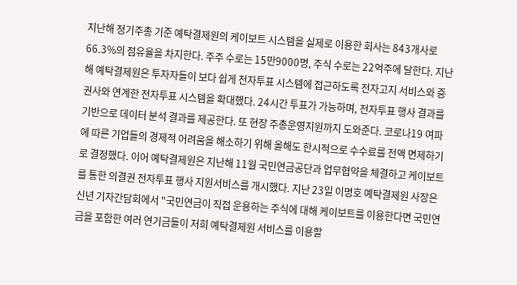지난해 정기주총 기준 예탁결제원의 케이보트 시스템을 실제로 이용한 회사는 843개사로 66.3%의 점유율을 차지한다. 주주 수로는 15만9000명, 주식 수로는 22억주에 달한다. 지난해 예탁결제원은 투자자들이 보다 쉽게 전자투표 시스템에 접근하도록 전자고지 서비스와 증권사와 연계한 전자투표 시스템을 확대했다. 24시간 투표가 가능하며, 전자투표 행사 결과를 기반으로 데이터 분석 결과를 제공한다. 또 현장 주총운영지원까지 도와준다. 코로나19 여파에 따른 기업들의 경제적 어려움을 해소하기 위해 올해도 한시적으로 수수료를 전액 면제하기로 결정했다. 이어 예탁결제원은 지난해 11월 국민연금공단과 업무협약을 체결하고 케이보트를 통한 의결권 전자투표 행사 지원서비스를 개시했다. 지난 23일 이명호 예탁결제원 사장은 신년 기자간담회에서 "국민연금이 직접 운용하는 주식에 대해 케이보트를 이용한다면 국민연금을 포함한 여러 연기금들이 저희 예탁결제원 서비스를 이용할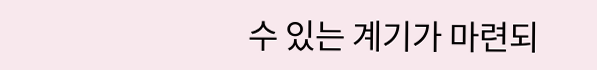수 있는 계기가 마련되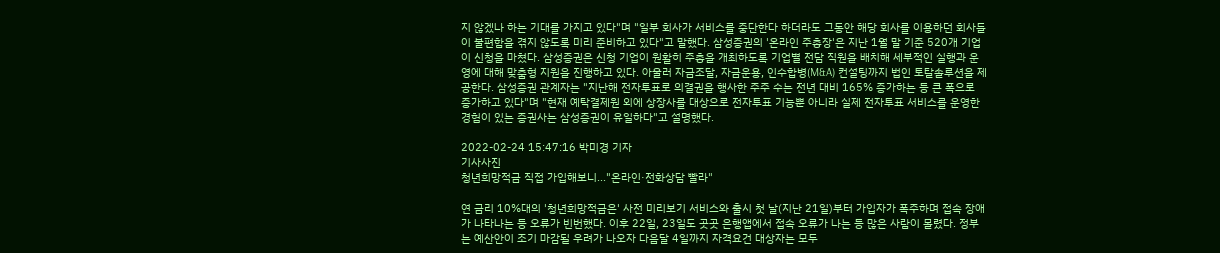지 않겠나 하는 기대를 가지고 있다"며 "일부 회사가 서비스를 중단한다 하더라도 그동안 해당 회사를 이용하던 회사들이 불편함을 겪지 않도록 미리 준비하고 있다"고 말했다. 삼성증권의 '온라인 주총장'은 지난 1월 말 기준 520개 기업이 신청을 마쳤다. 삼성증권은 신청 기업이 원활히 주총을 개최하도록 기업별 전담 직원을 배치해 세부적인 실행과 운영에 대해 맞춤형 지원을 진행하고 있다. 아울러 자금조달, 자금운용, 인수합병(M&A) 컨설팅까지 법인 토탈솔루션을 제공한다. 삼성증권 관계자는 "지난해 전자투표로 의결권을 행사한 주주 수는 전년 대비 165% 증가하는 등 큰 폭으로 증가하고 있다"며 "현재 예탁결제원 외에 상장사를 대상으로 전자투표 기능뿐 아니라 실제 전자투표 서비스를 운영한 경험이 있는 증권사는 삼성증권이 유일하다"고 설명했다.

2022-02-24 15:47:16 박미경 기자
기사사진
청년희망적금 직접 가입해보니..."온라인·전화상담 빨라"

연 금리 10%대의 '청년희망적금은' 사전 미리보기 서비스와 출시 첫 날(지난 21일)부터 가입자가 폭주하며 접속 장애가 나타나는 등 오류가 빈번했다. 이후 22일, 23일도 곳곳 은행앱에서 접속 오류가 나는 등 많은 사람이 몰렸다. 정부는 예산안이 조기 마감될 우려가 나오자 다음달 4일까지 자격요건 대상자는 모두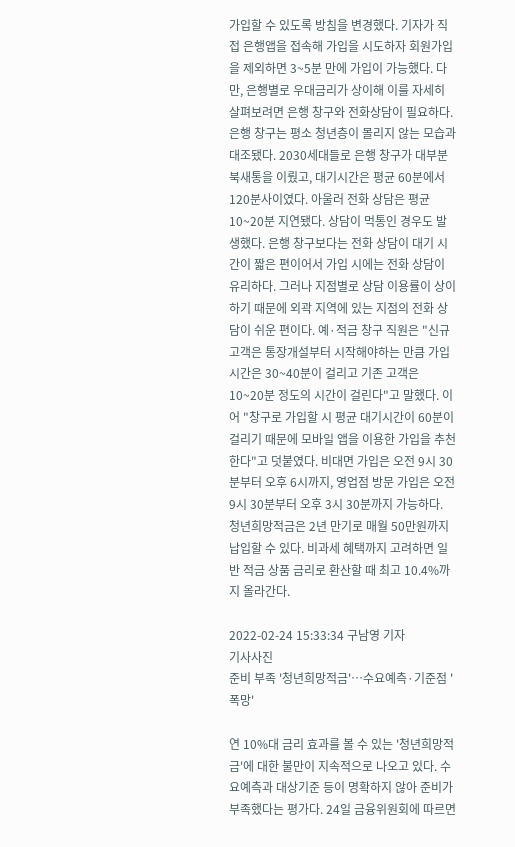가입할 수 있도록 방침을 변경했다. 기자가 직접 은행앱을 접속해 가입을 시도하자 회원가입을 제외하면 3~5분 만에 가입이 가능했다. 다만, 은행별로 우대금리가 상이해 이를 자세히 살펴보려면 은행 창구와 전화상담이 필요하다. 은행 창구는 평소 청년층이 몰리지 않는 모습과 대조됐다. 2030세대들로 은행 창구가 대부분 북새통을 이뤘고, 대기시간은 평균 60분에서 120분사이였다. 아울러 전화 상담은 평균 10~20분 지연됐다. 상담이 먹통인 경우도 발생했다. 은행 창구보다는 전화 상담이 대기 시간이 짧은 편이어서 가입 시에는 전화 상담이 유리하다. 그러나 지점별로 상담 이용률이 상이하기 때문에 외곽 지역에 있는 지점의 전화 상담이 쉬운 편이다. 예·적금 창구 직원은 "신규 고객은 통장개설부터 시작해야하는 만큼 가입시간은 30~40분이 걸리고 기존 고객은 10~20분 정도의 시간이 걸린다"고 말했다. 이어 "창구로 가입할 시 평균 대기시간이 60분이 걸리기 때문에 모바일 앱을 이용한 가입을 추천한다"고 덧붙였다. 비대면 가입은 오전 9시 30분부터 오후 6시까지, 영업점 방문 가입은 오전 9시 30분부터 오후 3시 30분까지 가능하다. 청년희망적금은 2년 만기로 매월 50만원까지 납입할 수 있다. 비과세 혜택까지 고려하면 일반 적금 상품 금리로 환산할 때 최고 10.4%까지 올라간다.

2022-02-24 15:33:34 구남영 기자
기사사진
준비 부족 '청년희망적금'…수요예측·기준점 '폭망'

연 10%대 금리 효과를 볼 수 있는 '청년희망적금'에 대한 불만이 지속적으로 나오고 있다. 수요예측과 대상기준 등이 명확하지 않아 준비가 부족했다는 평가다. 24일 금융위원회에 따르면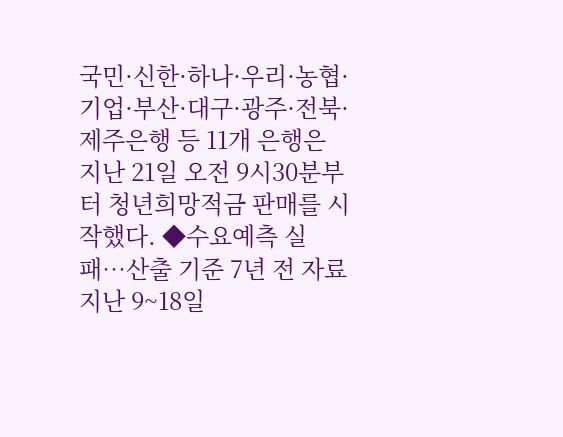국민·신한·하나·우리·농협·기업·부산·대구·광주·전북·제주은행 등 11개 은행은 지난 21일 오전 9시30분부터 청년희망적금 판매를 시작했다. ◆수요예측 실패…산출 기준 7년 전 자료 지난 9~18일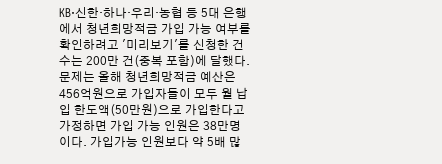KB·신한·하나·우리·농협 등 5대 은행에서 청년희망적금 가입 가능 여부를 확인하려고 '미리보기'를 신청한 건수는 200만 건(중복 포함)에 달했다. 문제는 올해 청년희망적금 예산은 456억원으로 가입자들이 모두 월 납입 한도액(50만원)으로 가입한다고 가정하면 가입 가능 인원은 38만명이다. 가입가능 인원보다 약 5배 많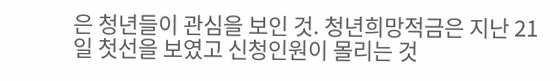은 청년들이 관심을 보인 것. 청년희망적금은 지난 21일 첫선을 보였고 신청인원이 몰리는 것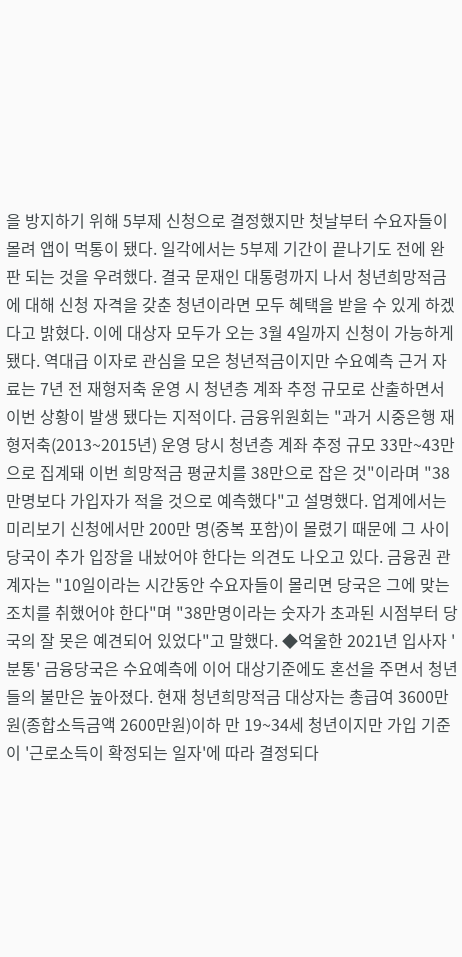을 방지하기 위해 5부제 신청으로 결정했지만 첫날부터 수요자들이 몰려 앱이 먹통이 됐다. 일각에서는 5부제 기간이 끝나기도 전에 완판 되는 것을 우려했다. 결국 문재인 대통령까지 나서 청년희망적금에 대해 신청 자격을 갖춘 청년이라면 모두 혜택을 받을 수 있게 하겠다고 밝혔다. 이에 대상자 모두가 오는 3월 4일까지 신청이 가능하게 됐다. 역대급 이자로 관심을 모은 청년적금이지만 수요예측 근거 자료는 7년 전 재형저축 운영 시 청년층 계좌 추정 규모로 산출하면서 이번 상황이 발생 됐다는 지적이다. 금융위원회는 "과거 시중은행 재형저축(2013~2015년) 운영 당시 청년층 계좌 추정 규모 33만~43만으로 집계돼 이번 희망적금 평균치를 38만으로 잡은 것"이라며 "38만명보다 가입자가 적을 것으로 예측했다"고 설명했다. 업계에서는 미리보기 신청에서만 200만 명(중복 포함)이 몰렸기 때문에 그 사이 당국이 추가 입장을 내놨어야 한다는 의견도 나오고 있다. 금융권 관계자는 "10일이라는 시간동안 수요자들이 몰리면 당국은 그에 맞는 조치를 취했어야 한다"며 "38만명이라는 숫자가 초과된 시점부터 당국의 잘 못은 예견되어 있었다"고 말했다. ◆억울한 2021년 입사자 '분통' 금융당국은 수요예측에 이어 대상기준에도 혼선을 주면서 청년들의 불만은 높아졌다. 현재 청년희망적금 대상자는 총급여 3600만원(종합소득금액 2600만원)이하 만 19~34세 청년이지만 가입 기준이 '근로소득이 확정되는 일자'에 따라 결정되다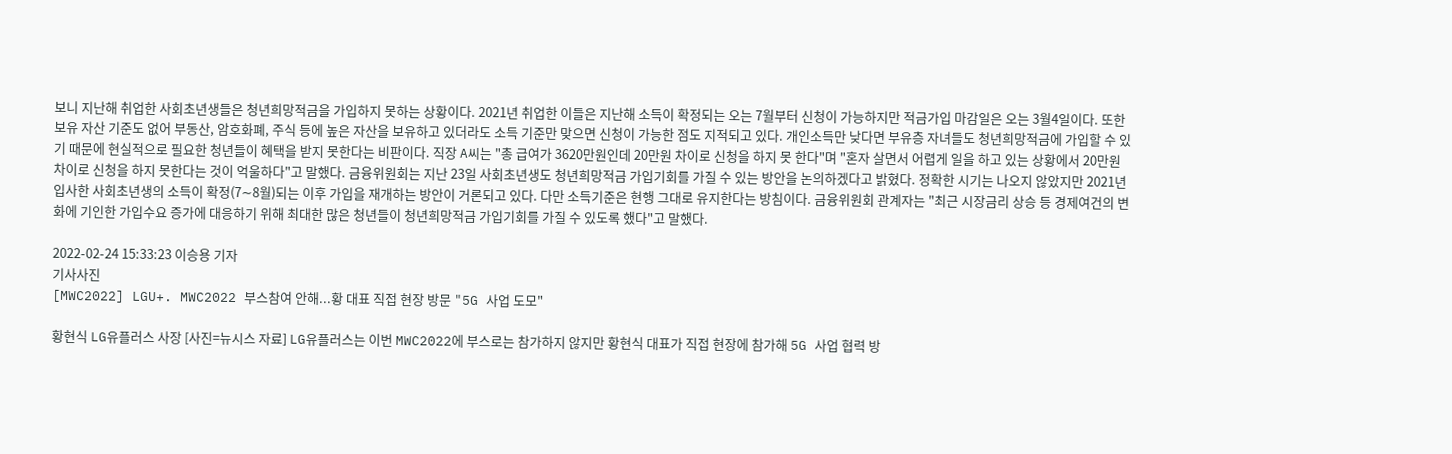보니 지난해 취업한 사회초년생들은 청년희망적금을 가입하지 못하는 상황이다. 2021년 취업한 이들은 지난해 소득이 확정되는 오는 7월부터 신청이 가능하지만 적금가입 마감일은 오는 3월4일이다. 또한 보유 자산 기준도 없어 부동산, 암호화폐, 주식 등에 높은 자산을 보유하고 있더라도 소득 기준만 맞으면 신청이 가능한 점도 지적되고 있다. 개인소득만 낮다면 부유층 자녀들도 청년희망적금에 가입할 수 있기 때문에 현실적으로 필요한 청년들이 혜택을 받지 못한다는 비판이다. 직장 A씨는 "총 급여가 3620만원인데 20만원 차이로 신청을 하지 못 한다"며 "혼자 살면서 어렵게 일을 하고 있는 상황에서 20만원 차이로 신청을 하지 못한다는 것이 억울하다"고 말했다. 금융위원회는 지난 23일 사회초년생도 청년희망적금 가입기회를 가질 수 있는 방안을 논의하겠다고 밝혔다. 정확한 시기는 나오지 않았지만 2021년 입사한 사회초년생의 소득이 확정(7∼8월)되는 이후 가입을 재개하는 방안이 거론되고 있다. 다만 소득기준은 현행 그대로 유지한다는 방침이다. 금융위원회 관계자는 "최근 시장금리 상승 등 경제여건의 변화에 기인한 가입수요 증가에 대응하기 위해 최대한 많은 청년들이 청년희망적금 가입기회를 가질 수 있도록 했다"고 말했다.

2022-02-24 15:33:23 이승용 기자
기사사진
[MWC2022] LGU+. MWC2022 부스참여 안해...황 대표 직접 현장 방문 "5G 사업 도모"

황현식 LG유플러스 사장 [사진=뉴시스 자료] LG유플러스는 이번 MWC2022에 부스로는 참가하지 않지만 황현식 대표가 직접 현장에 참가해 5G 사업 협력 방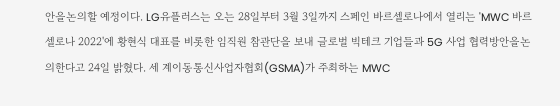안을논의할 예정이다. LG유플러스는 오는 28일부터 3월 3일까지 스페인 바르셀로나에서 열리는 'MWC 바르셀로나 2022'에 황현식 대표를 비롯한 임직원 참관단을 보내 글로벌 빅테크 기업들과 5G 사업 협력방안을논의한다고 24일 밝혔다. 세 계이동통신사업자협회(GSMA)가 주최하는 MWC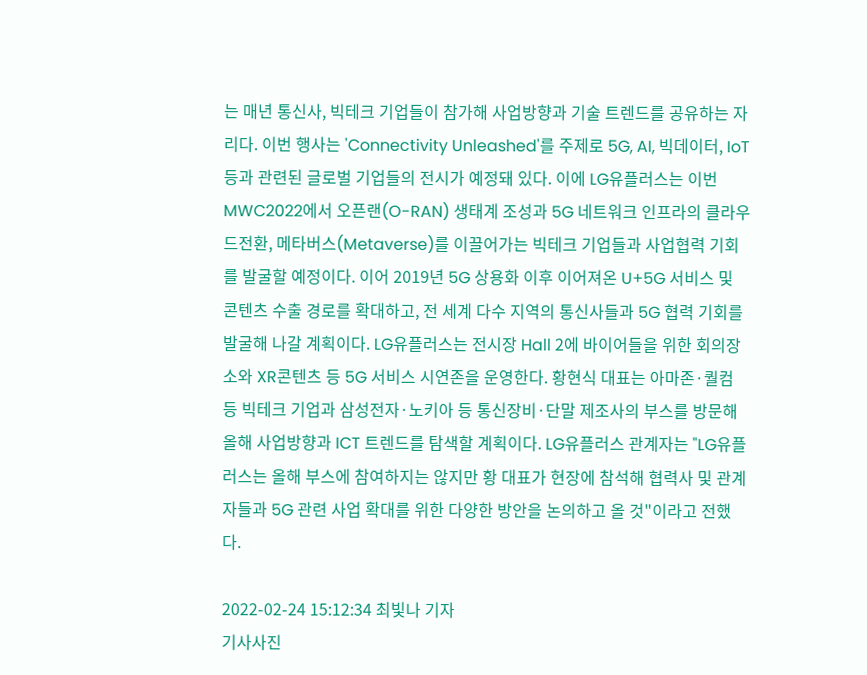는 매년 통신사, 빅테크 기업들이 참가해 사업방향과 기술 트렌드를 공유하는 자리다. 이번 행사는 'Connectivity Unleashed'를 주제로 5G, AI, 빅데이터, IoT 등과 관련된 글로벌 기업들의 전시가 예정돼 있다. 이에 LG유플러스는 이번 MWC2022에서 오픈랜(O-RAN) 생태계 조성과 5G 네트워크 인프라의 클라우드전환, 메타버스(Metaverse)를 이끌어가는 빅테크 기업들과 사업협력 기회를 발굴할 예정이다. 이어 2019년 5G 상용화 이후 이어져온 U+5G 서비스 및 콘텐츠 수출 경로를 확대하고, 전 세계 다수 지역의 통신사들과 5G 협력 기회를 발굴해 나갈 계획이다. LG유플러스는 전시장 Hall 2에 바이어들을 위한 회의장소와 XR콘텐츠 등 5G 서비스 시연존을 운영한다. 황현식 대표는 아마존·퀄컴 등 빅테크 기업과 삼성전자·노키아 등 통신장비·단말 제조사의 부스를 방문해 올해 사업방향과 ICT 트렌드를 탐색할 계획이다. LG유플러스 관계자는 "LG유플러스는 올해 부스에 참여하지는 않지만 황 대표가 현장에 참석해 협력사 및 관계자들과 5G 관련 사업 확대를 위한 다양한 방안을 논의하고 올 것"이라고 전했다.

2022-02-24 15:12:34 최빛나 기자
기사사진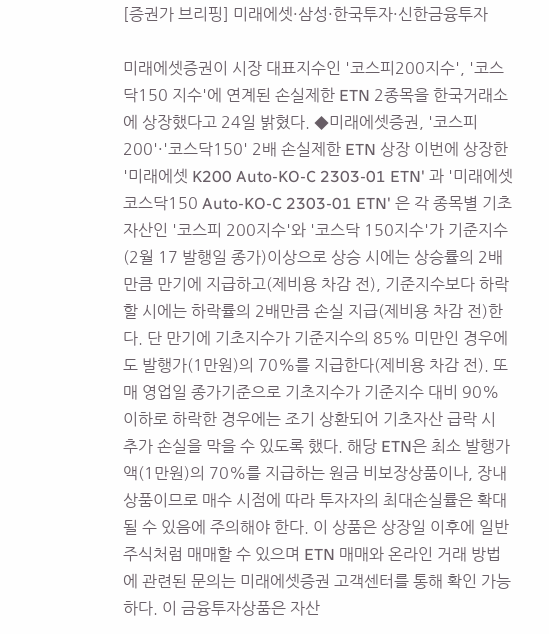[증권가 브리핑] 미래에셋·삼성·한국투자·신한금융투자

미래에셋증권이 시장 대표지수인 '코스피200지수', '코스닥150 지수'에 연계된 손실제한 ETN 2종목을 한국거래소에 상장했다고 24일 밝혔다. ◆미래에셋증권, '코스피200'·'코스닥150' 2배 손실제한 ETN 상장 이번에 상장한 '미래에셋 K200 Auto-KO-C 2303-01 ETN' 과 '미래에셋 코스닥150 Auto-KO-C 2303-01 ETN' 은 각 종목별 기초자산인 '코스피 200지수'와 '코스닥 150지수'가 기준지수 (2월 17 발행일 종가)이상으로 상승 시에는 상승률의 2배만큼 만기에 지급하고(제비용 차감 전), 기준지수보다 하락할 시에는 하락률의 2배만큼 손실 지급(제비용 차감 전)한다. 단 만기에 기초지수가 기준지수의 85% 미만인 경우에도 발행가(1만원)의 70%를 지급한다(제비용 차감 전). 또 매 영업일 종가기준으로 기초지수가 기준지수 대비 90% 이하로 하락한 경우에는 조기 상환되어 기초자산 급락 시 추가 손실을 막을 수 있도록 했다. 해당 ETN은 최소 발행가액(1만원)의 70%를 지급하는 원금 비보장상품이나, 장내상품이므로 매수 시점에 따라 투자자의 최대손실률은 확대될 수 있음에 주의해야 한다. 이 상품은 상장일 이후에 일반주식처럼 매매할 수 있으며 ETN 매매와 온라인 거래 방법에 관련된 문의는 미래에셋증권 고객센터를 통해 확인 가능하다. 이 금융투자상품은 자산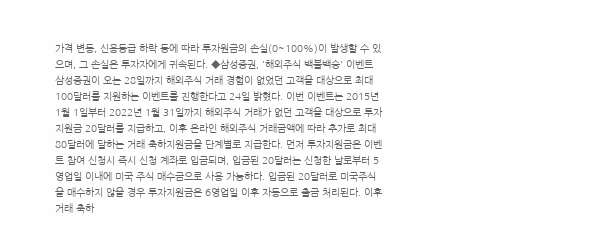가격 변동, 신용등급 하락 등에 따라 투자원금의 손실(0~100%)이 발생할 수 있으며, 그 손실은 투자자에게 귀속된다. ◆삼성증권, '해외주식 백불백승' 이벤트 삼성증권이 오는 28일까지 해외주식 거래 경험이 없었던 고객을 대상으로 최대 100달러를 지원하는 이벤트를 진행한다고 24일 밝혔다. 이번 이벤트는 2015년 1월 1일부터 2022년 1월 31일까지 해외주식 거래가 없던 고객을 대상으로 투자지원금 20달러를 지급하고, 이후 온라인 해외주식 거래금액에 따라 추가로 최대 80달러에 달하는 거래 축하지원금을 단계별로 지급한다. 먼저 투자지원금은 이벤트 참여 신청시 즉시 신청 계좌로 입금되며, 입금된 20달러는 신청한 날로부터 5영업일 이내에 미국 주식 매수금으로 사용 가능하다. 입금된 20달러로 미국주식을 매수하지 않을 경우 투자지원금은 6영업일 이후 자동으로 출금 처리된다. 이후 거래 축하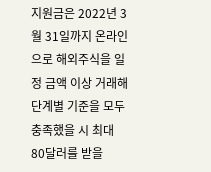지원금은 2022년 3월 31일까지 온라인으로 해외주식을 일정 금액 이상 거래해 단계별 기준을 모두 충족했을 시 최대 80달러를 받을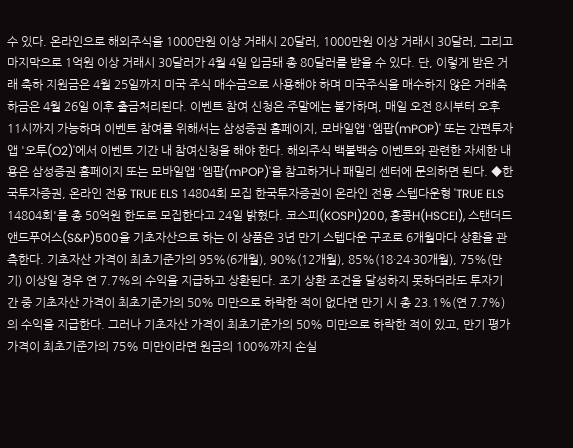수 있다. 온라인으로 해외주식을 1000만원 이상 거래시 20달러, 1000만원 이상 거래시 30달러, 그리고 마지막으로 1억원 이상 거래시 30달러가 4월 4일 입금돼 총 80달러를 받을 수 있다. 단, 이렇게 받은 거래 축하 지원금은 4월 25일까지 미국 주식 매수금으로 사용해야 하며 미국주식을 매수하지 않은 거래축하금은 4월 26일 이후 출금처리된다. 이벤트 참여 신청은 주말에는 불가하며, 매일 오전 8시부터 오후 11시까지 가능하며 이벤트 참여를 위해서는 삼성증권 홈페이지, 모바일앱 '엠팝(mPOP)' 또는 간편투자앱 '오투(O2)'에서 이벤트 기간 내 참여신청을 해야 한다. 해외주식 백불백승 이벤트와 관련한 자세한 내용은 삼성증권 홈페이지 또는 모바일앱 '엠팝(mPOP)'을 참고하거나 패밀리 센터에 문의하면 된다. ◆한국투자증권, 온라인 전용 TRUE ELS 14804회 모집 한국투자증권이 온라인 전용 스텝다운형 'TRUE ELS 14804회'를 총 50억원 한도로 모집한다고 24일 밝혔다. 코스피(KOSPI)200, 홍콩H(HSCEI), 스탠더드앤드푸어스(S&P)500을 기초자산으로 하는 이 상품은 3년 만기 스텝다운 구조로 6개월마다 상환을 관측한다. 기초자산 가격이 최초기준가의 95%(6개월), 90%(12개월), 85%(18·24·30개월), 75%(만기) 이상일 경우 연 7.7%의 수익을 지급하고 상환된다. 조기 상환 조건을 달성하지 못하더라도 투자기간 중 기초자산 가격이 최초기준가의 50% 미만으로 하락한 적이 없다면 만기 시 총 23.1%(연 7.7%)의 수익을 지급한다. 그러나 기초자산 가격이 최초기준가의 50% 미만으로 하락한 적이 있고, 만기 평가 가격이 최초기준가의 75% 미만이라면 원금의 100%까지 손실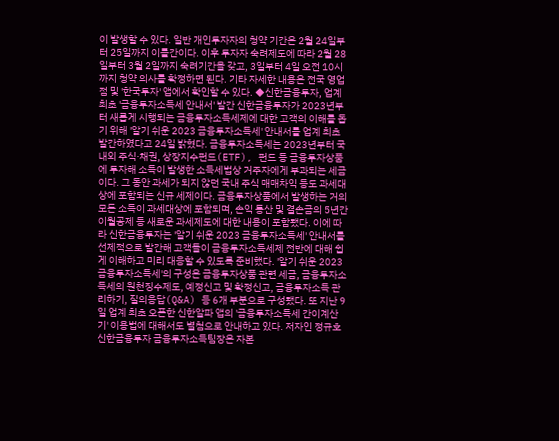이 발생할 수 있다. 일반 개인투자자의 청약 기간은 2월 24일부터 25일까지 이틀간이다. 이후 투자자 숙려제도에 따라 2월 28일부터 3월 2일까지 숙려기간을 갖고, 3일부터 4일 오전 10시까지 청약 의사를 확정하면 된다. 기타 자세한 내용은 전국 영업점 및 '한국투자' 앱에서 확인할 수 있다. ◆신한금융투자, 업계 최초 '금융투자소득세 안내서' 발간 신한금융투자가 2023년부터 새롭게 시행되는 금융투자소득세제에 대한 고객의 이해를 돕기 위해 '알기 쉬운 2023 금융투자소득세' 안내서를 업계 최초 발간하였다고 24일 밝혔다. 금융투자소득세는 2023년부터 국내외 주식·채권, 상장지수펀드(ETF), 펀드 등 금융투자상품에 투자해 소득이 발생한 소득세법상 거주자에게 부과되는 세금이다. 그 동안 과세가 되지 않던 국내 주식 매매차익 등도 과세대상에 포함되는 신규 세제이다. 금융투자상품에서 발생하는 거의 모든 소득이 과세대상에 포함되며, 손익 통산 및 결손금의 5년간 이월공제 등 새로운 과세제도에 대한 내용이 포함됐다. 이에 따라 신한금융투자는 '알기 쉬운 2023 금융투자소득세' 안내서를 선제적으로 발간해 고객들이 금융투자소득세제 전반에 대해 쉽게 이해하고 미리 대응할 수 있도록 준비했다. '알기 쉬운 2023 금융투자소득세'의 구성은 금융투자상품 관련 세금, 금융투자소득세의 원천징수제도, 예정신고 및 확정신고, 금융투자소득 관리하기, 질의응답(Q&A) 등 6개 부분으로 구성됐다. 또 지난 9일 업계 최초 오픈한 신한알파 앱의 '금융투자소득세 간이계산기' 이용법에 대해서도 별첨으로 안내하고 있다. 저자인 정규호 신한금융투자 금융투자소득팀장은 자본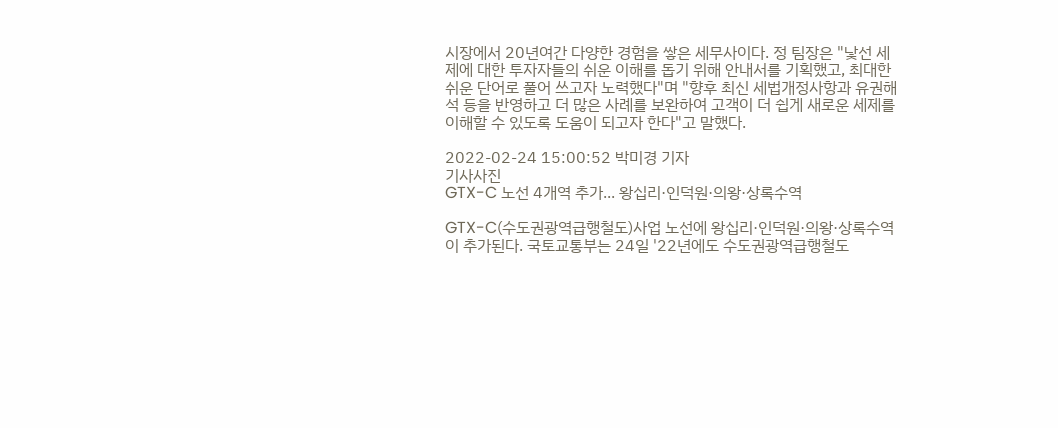시장에서 20년여간 다양한 경험을 쌓은 세무사이다. 정 팀장은 "낯선 세제에 대한 투자자들의 쉬운 이해를 돕기 위해 안내서를 기획했고, 최대한 쉬운 단어로 풀어 쓰고자 노력했다"며 "향후 최신 세법개정사항과 유권해석 등을 반영하고 더 많은 사례를 보완하여 고객이 더 쉽게 새로운 세제를 이해할 수 있도록 도움이 되고자 한다"고 말했다.

2022-02-24 15:00:52 박미경 기자
기사사진
GTX-C 노선 4개역 추가... 왕십리·인덕원·의왕·상록수역

GTX-C(수도권광역급행철도)사업 노선에 왕십리·인덕원·의왕·상록수역이 추가된다. 국토교통부는 24일 '22년에도 수도권광역급행철도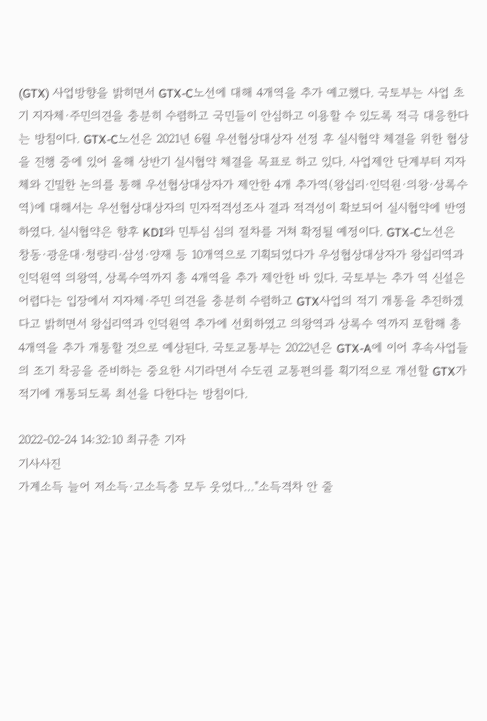(GTX) 사업방향을 밝히면서 GTX-C노선에 대해 4개역을 추가 예고했다. 국토부는 사업 초기 지자체·주민의견을 충분히 수렴하고 국민들이 안심하고 이용할 수 있도록 적극 대응한다는 방침이다. GTX-C노선은 2021년 6월 우선협상대상자 선정 후 실시협약 체결을 위한 협상을 진행 중에 있어 올해 상반기 실시협약 체결을 목표로 하고 있다. 사업제안 단계부터 지자체와 긴밀한 논의를 통해 우선협상대상자가 제안한 4개 추가역(왕십리·인덕원·의왕·상록수역)에 대해서는 우선협상대상자의 민자적격성조사 결과 적격성이 확보되어 실시협약에 반영하였다. 실시협약은 향후 KDI와 민투심 심의 절차를 거쳐 확정될 예정이다. GTX-C노선은 창동·광운대·청량리·삼성·양재 등 10개역으로 기획되었다가 우성협상대상자가 왕십리역과 인덕원역 의왕역, 상록수역까지 총 4개역을 추가 제안한 바 있다. 국토부는 추가 역 신설은 어렵다는 입장에서 지자체·주민 의견을 충분히 수렴하고 GTX사업의 적기 개통을 추진하겠다고 밝히면서 왕십리역과 인덕원역 추가에 선회하였고 의왕역과 상록수 역까지 포함해 총 4개역을 추가 개통할 것으로 예상된다. 국토교통부는 2022년은 GTX-A에 이어 후속사업들의 조기 착공을 준비하는 중요한 시기라면서 수도권 교통편의를 획기적으로 개선할 GTX가 적기에 개통되도록 최선을 다한다는 방침이다.

2022-02-24 14:32:10 최규춘 기자
기사사진
가계소득 늘어 저소득·고소득층 모두 웃었다…"소득격차 안 줄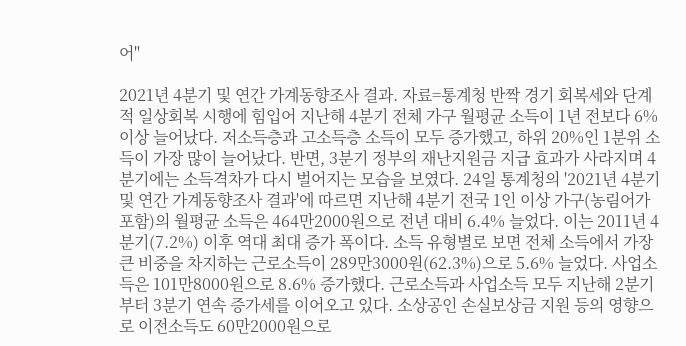어"

2021년 4분기 및 연간 가계동향조사 결과. 자료=통계청 반짝 경기 회복세와 단계적 일상회복 시행에 힘입어 지난해 4분기 전체 가구 월평균 소득이 1년 전보다 6% 이상 늘어났다. 저소득층과 고소득층 소득이 모두 증가했고, 하위 20%인 1분위 소득이 가장 많이 늘어났다. 반면, 3분기 정부의 재난지원금 지급 효과가 사라지며 4분기에는 소득격차가 다시 벌어지는 모습을 보였다. 24일 통계청의 '2021년 4분기 및 연간 가계동향조사 결과'에 따르면 지난해 4분기 전국 1인 이상 가구(농림어가 포함)의 월평균 소득은 464만2000원으로 전년 대비 6.4% 늘었다. 이는 2011년 4분기(7.2%) 이후 역대 최대 증가 폭이다. 소득 유형별로 보면 전체 소득에서 가장 큰 비중을 차지하는 근로소득이 289만3000원(62.3%)으로 5.6% 늘었다. 사업소득은 101만8000원으로 8.6% 증가했다. 근로소득과 사업소득 모두 지난해 2분기부터 3분기 연속 증가세를 이어오고 있다. 소상공인 손실보상금 지원 등의 영향으로 이전소득도 60만2000원으로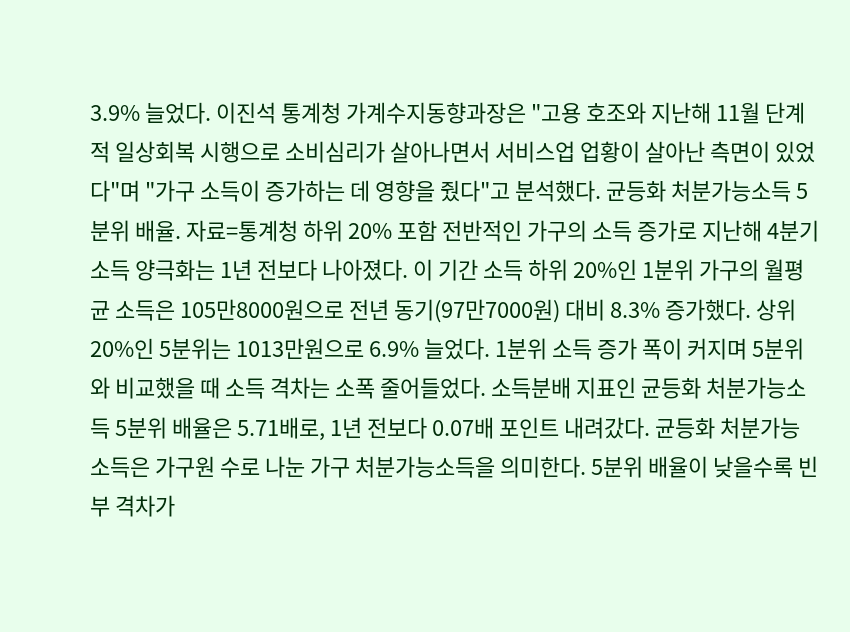3.9% 늘었다. 이진석 통계청 가계수지동향과장은 "고용 호조와 지난해 11월 단계적 일상회복 시행으로 소비심리가 살아나면서 서비스업 업황이 살아난 측면이 있었다"며 "가구 소득이 증가하는 데 영향을 줬다"고 분석했다. 균등화 처분가능소득 5분위 배율. 자료=통계청 하위 20% 포함 전반적인 가구의 소득 증가로 지난해 4분기 소득 양극화는 1년 전보다 나아졌다. 이 기간 소득 하위 20%인 1분위 가구의 월평균 소득은 105만8000원으로 전년 동기(97만7000원) 대비 8.3% 증가했다. 상위 20%인 5분위는 1013만원으로 6.9% 늘었다. 1분위 소득 증가 폭이 커지며 5분위와 비교했을 때 소득 격차는 소폭 줄어들었다. 소득분배 지표인 균등화 처분가능소득 5분위 배율은 5.71배로, 1년 전보다 0.07배 포인트 내려갔다. 균등화 처분가능소득은 가구원 수로 나눈 가구 처분가능소득을 의미한다. 5분위 배율이 낮을수록 빈부 격차가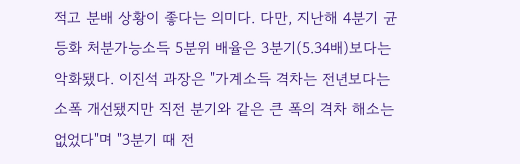적고 분배 상황이 좋다는 의미다. 다만, 지난해 4분기 균등화 처분가능소득 5분위 배율은 3분기(5.34배)보다는 악화됐다. 이진석 과장은 "가계소득 격차는 전년보다는 소폭 개선됐지만 직전 분기와 같은 큰 폭의 격차 해소는 없었다"며 "3분기 때 전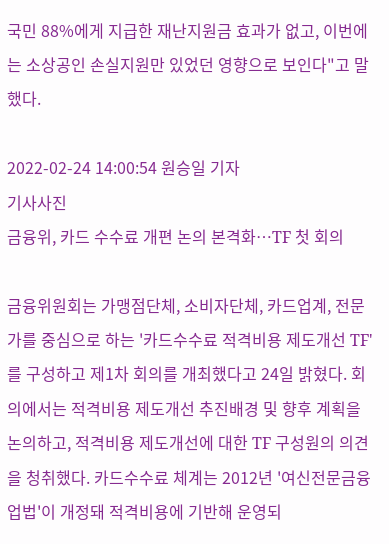국민 88%에게 지급한 재난지원금 효과가 없고, 이번에는 소상공인 손실지원만 있었던 영향으로 보인다"고 말했다.

2022-02-24 14:00:54 원승일 기자
기사사진
금융위, 카드 수수료 개편 논의 본격화…TF 첫 회의

금융위원회는 가맹점단체, 소비자단체, 카드업계, 전문가를 중심으로 하는 '카드수수료 적격비용 제도개선 TF'를 구성하고 제1차 회의를 개최했다고 24일 밝혔다. 회의에서는 적격비용 제도개선 추진배경 및 향후 계획을 논의하고, 적격비용 제도개선에 대한 TF 구성원의 의견을 청취했다. 카드수수료 체계는 2012년 '여신전문금융업법'이 개정돼 적격비용에 기반해 운영되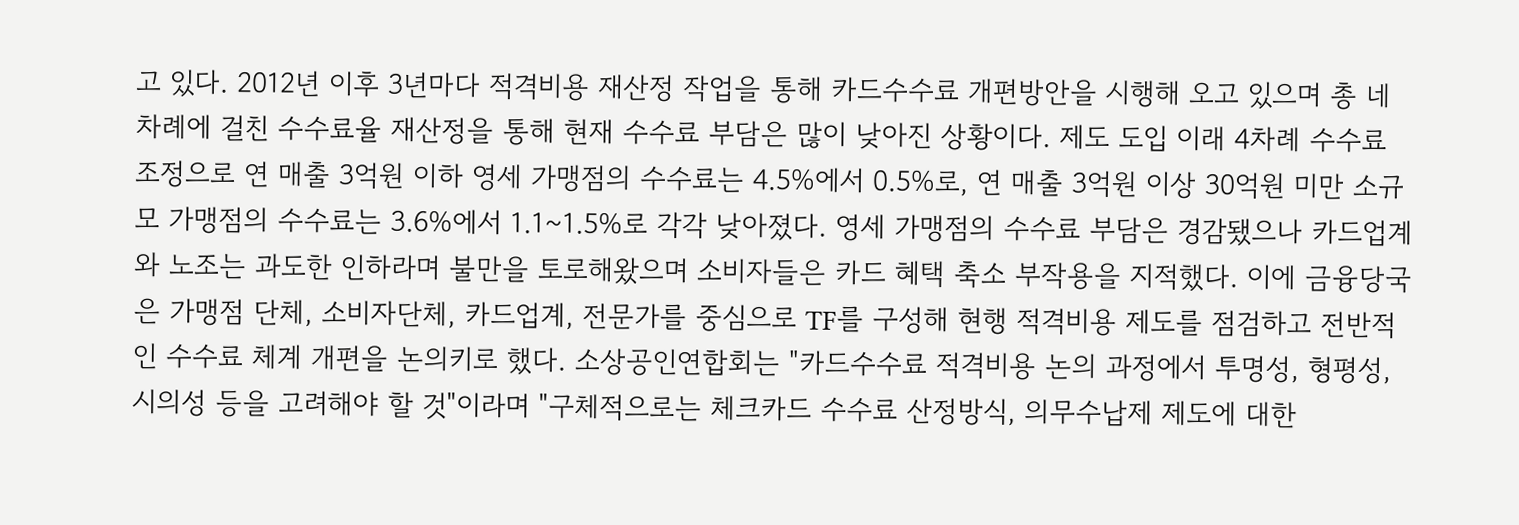고 있다. 2012년 이후 3년마다 적격비용 재산정 작업을 통해 카드수수료 개편방안을 시행해 오고 있으며 총 네 차례에 걸친 수수료율 재산정을 통해 현재 수수료 부담은 많이 낮아진 상황이다. 제도 도입 이래 4차례 수수료 조정으로 연 매출 3억원 이하 영세 가맹점의 수수료는 4.5%에서 0.5%로, 연 매출 3억원 이상 30억원 미만 소규모 가맹점의 수수료는 3.6%에서 1.1~1.5%로 각각 낮아졌다. 영세 가맹점의 수수료 부담은 경감됐으나 카드업계와 노조는 과도한 인하라며 불만을 토로해왔으며 소비자들은 카드 혜택 축소 부작용을 지적했다. 이에 금융당국은 가맹점 단체, 소비자단체, 카드업계, 전문가를 중심으로 TF를 구성해 현행 적격비용 제도를 점검하고 전반적인 수수료 체계 개편을 논의키로 했다. 소상공인연합회는 "카드수수료 적격비용 논의 과정에서 투명성, 형평성, 시의성 등을 고려해야 할 것"이라며 "구체적으로는 체크카드 수수료 산정방식, 의무수납제 제도에 대한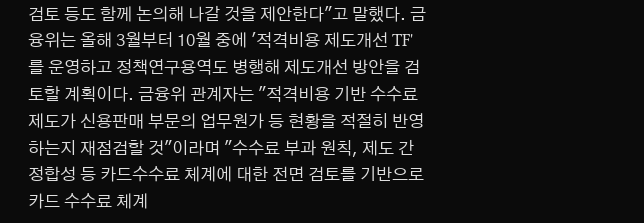검토 등도 함께 논의해 나갈 것을 제안한다"고 말했다. 금융위는 올해 3월부터 10월 중에 '적격비용 제도개선 TF'를 운영하고 정책연구용역도 병행해 제도개선 방안을 검토할 계획이다. 금융위 관계자는 "적격비용 기반 수수료 제도가 신용판매 부문의 업무원가 등 현황을 적절히 반영하는지 재점검할 것"이라며 "수수료 부과 원칙, 제도 간 정합성 등 카드수수료 체계에 대한 전면 검토를 기반으로 카드 수수료 체계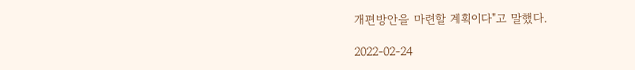개편방안을 마련할 계획이다"고 말했다.

2022-02-24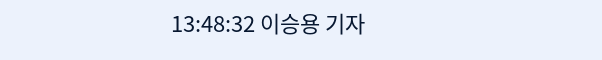13:48:32 이승용 기자